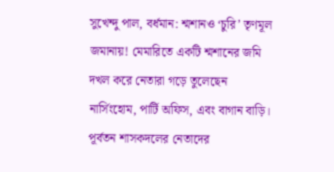সুখেন্দু পাল, বর্ধমান: শ্মশানও ‘চুরি’ তৃণমূল জমানায়! মেমারিতে একটি শ্মশানের জমি দখল করে নেতারা গড়ে তুলেছেন নার্সিংহোম, পার্টি অফিস, এবং বাগান বাড়ি। পূর্বতন শাসকদলের নেতাদের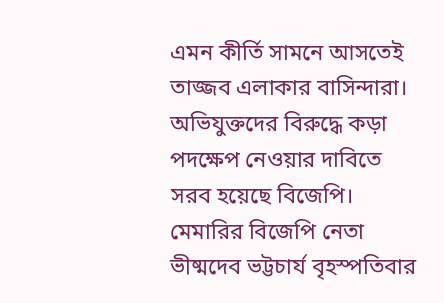এমন কীর্তি সামনে আসতেই তাজ্জব এলাকার বাসিন্দারা। অভিযুক্তদের বিরুদ্ধে কড়া পদক্ষেপ নেওয়ার দাবিতে সরব হয়েছে বিজেপি। মেমারির বিজেপি নেতা ভীষ্মদেব ভট্টচার্য বৃহস্পতিবার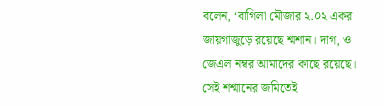বলেন, ‘বাগিলা মৌজার ২.০২ একর জায়গাজুড়ে রয়েছে শ্মশান। দাগ, ও জেএল নম্বর আমাদের কাছে রয়েছে। সেই শশ্মানের জমিতেই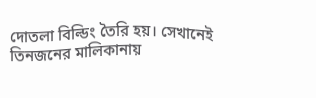দোতলা বিল্ডিং তৈরি হয়। সেখানেই তিনজনের মালিকানায়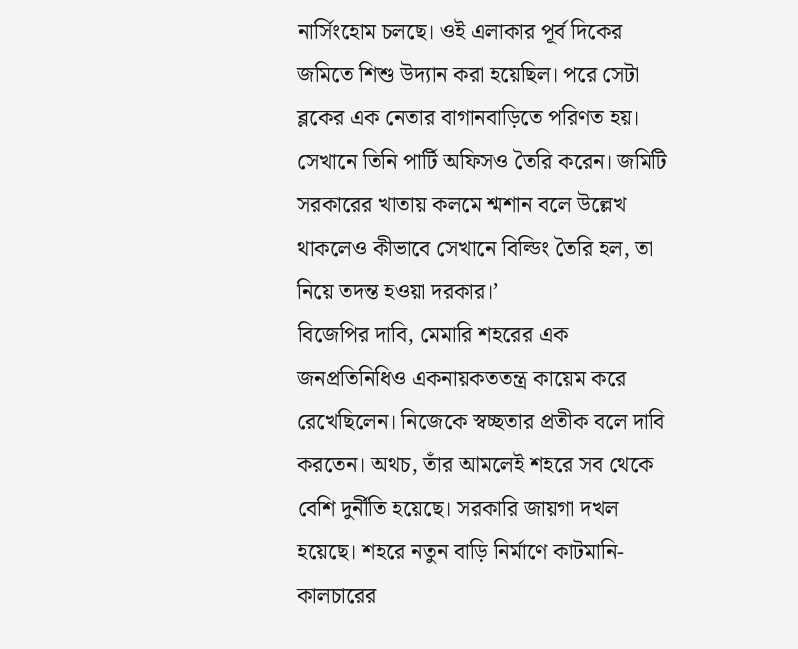নার্সিংহোম চলছে। ওই এলাকার পূর্ব দিকের জমিতে শিশু উদ্যান করা হয়েছিল। পরে সেটা ব্লকের এক নেতার বাগানবাড়িতে পরিণত হয়। সেখানে তিনি পার্টি অফিসও তৈরি করেন। জমিটি সরকারের খাতায় কলমে শ্মশান বলে উল্লেখ থাকলেও কীভাবে সেখানে বিল্ডিং তৈরি হল, তা নিয়ে তদন্ত হওয়া দরকার।’
বিজেপির দাবি, মেমারি শহরের এক জনপ্রতিনিধিও একনায়কততন্ত্র কায়েম করে রেখেছিলেন। নিজেকে স্বচ্ছতার প্রতীক বলে দাবি করতেন। অথচ, তাঁর আমলেই শহরে সব থেকে বেশি দুর্নীতি হয়েছে। সরকারি জায়গা দখল হয়েছে। শহরে নতুন বাড়ি নির্মাণে কাটমানি-কালচারের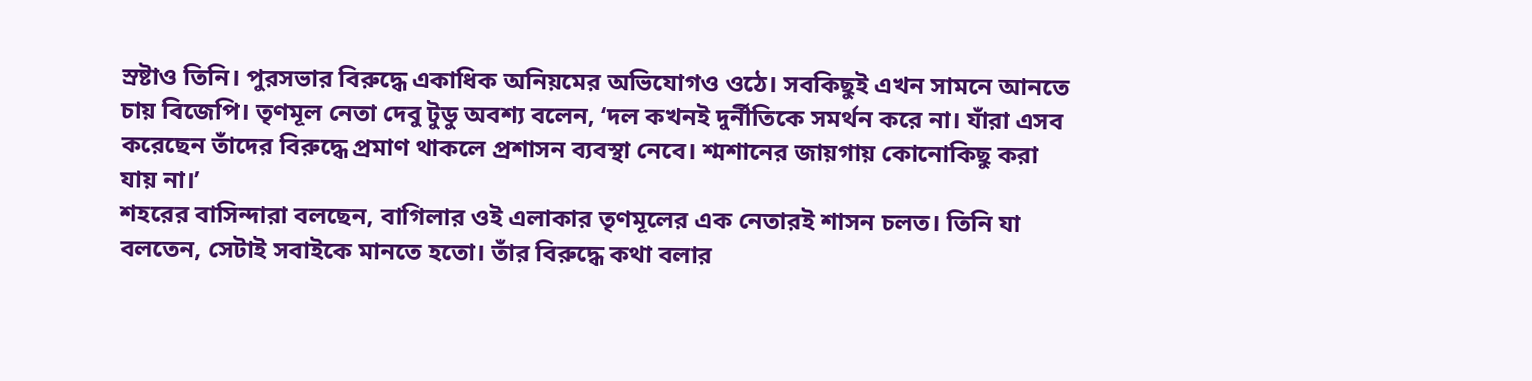স্রষ্টাও তিনি। পুরসভার বিরুদ্ধে একাধিক অনিয়মের অভিযোগও ওঠে। সবকিছুই এখন সামনে আনতে চায় বিজেপি। তৃণমূল নেতা দেবু টুডু অবশ্য বলেন, ‘দল কখনই দুর্নীতিকে সমর্থন করে না। যাঁরা এসব করেছেন তাঁদের বিরুদ্ধে প্রমাণ থাকলে প্রশাসন ব্যবস্থা নেবে। শ্মশানের জায়গায় কোনোকিছু করা যায় না।’
শহরের বাসিন্দারা বলছেন, বাগিলার ওই এলাকার তৃণমূলের এক নেতারই শাসন চলত। তিনি যা বলতেন, সেটাই সবাইকে মানতে হতো। তাঁর বিরুদ্ধে কথা বলার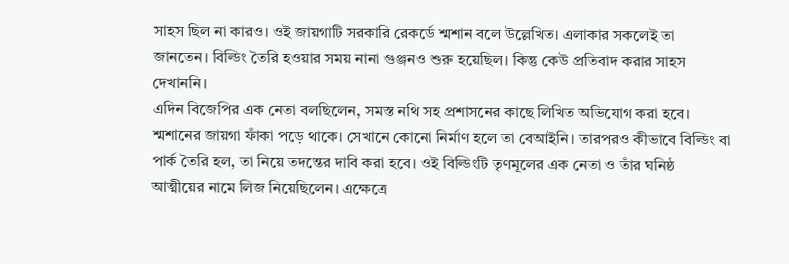সাহস ছিল না কারও। ওই জায়গাটি সরকারি রেকর্ডে শ্মশান বলে উল্লেখিত। এলাকার সকলেই তা জানতেন। বিল্ডিং তৈরি হওয়ার সময় নানা গুঞ্জনও শুরু হয়েছিল। কিন্তু কেউ প্রতিবাদ করার সাহস দেখাননি।
এদিন বিজেপির এক নেতা বলছিলেন, সমস্ত নথি সহ প্রশাসনের কাছে লিখিত অভিযোগ করা হবে। শ্মশানের জায়গা ফাঁকা পড়ে থাকে। সেখানে কোনো নির্মাণ হলে তা বেআইনি। তারপরও কীভাবে বিল্ডিং বা পার্ক তৈরি হল, তা নিয়ে তদন্তের দাবি করা হবে। ওই বিল্ডিংটি তৃণমূলের এক নেতা ও তাঁর ঘনিষ্ঠ আত্মীয়ের নামে লিজ নিয়েছিলেন। এক্ষেত্রে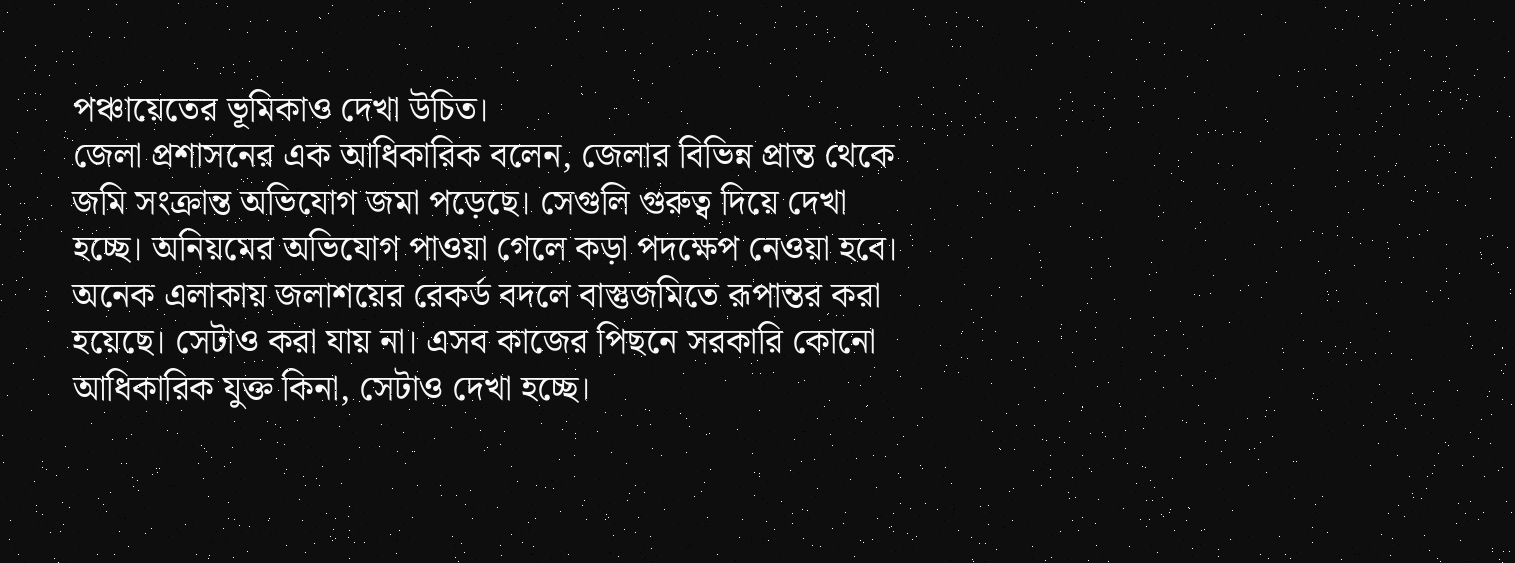পঞ্চায়েতের ভূমিকাও দেখা উচিত।
জেলা প্রশাসনের এক আধিকারিক বলেন, জেলার বিভিন্ন প্রান্ত থেকে জমি সংক্রান্ত অভিযোগ জমা পড়েছে। সেগুলি গুরুত্ব দিয়ে দেখা হচ্ছে। অনিয়মের অভিযোগ পাওয়া গেলে কড়া পদক্ষেপ নেওয়া হবে। অনেক এলাকায় জলাশয়ের রেকর্ড বদলে বাস্তুজমিতে রূপান্তর করা হয়েছে। সেটাও করা যায় না। এসব কাজের পিছনে সরকারি কোনো আধিকারিক যুক্ত কিনা, সেটাও দেখা হচ্ছে।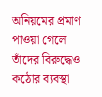অনিয়মের প্রমাণ পাওয়া গেলে তাঁদের বিরুদ্ধেও কঠোর ব্যবস্থা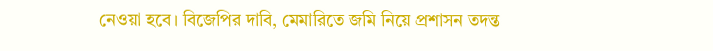নেওয়া হবে। বিজেপির দাবি, মেমারিতে জমি নিয়ে প্রশাসন তদন্ত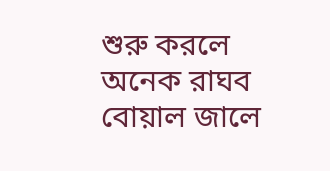শুরু করলে অনেক রাঘব বোয়াল জালে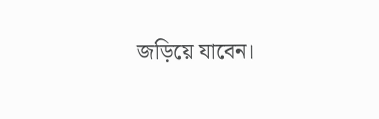জড়িয়ে যাবেন।